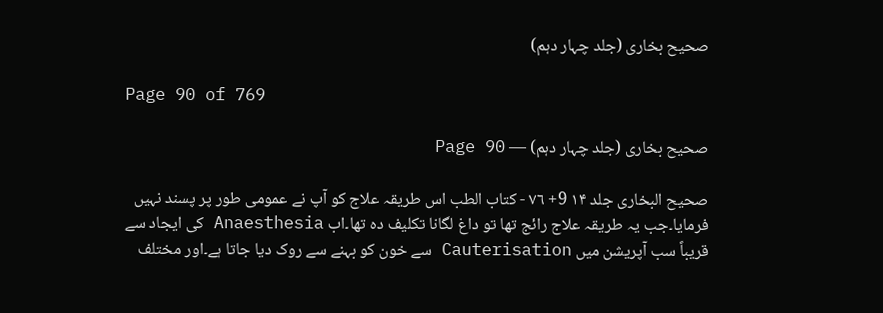صحیح بخاری (جلد چہار دہم)

Page 90 of 769

صحیح بخاری (جلد چہار دہم) — Page 90

صحیح البخاری جلد ۱۴ 9+ ٧٦ - كتاب الطب اس طریقہ علاج کو آپ نے عمومی طور پر پسند نہیں فرمایا۔جب یہ طریقہ علاج رائج تھا تو داغ لگانا تکلیف دہ تھا۔اب Anaesthesia کی ایجاد سے قریباً سب آپریشن میں Cauterisation سے خون کو بہنے سے روک دیا جاتا ہے۔اور مختلف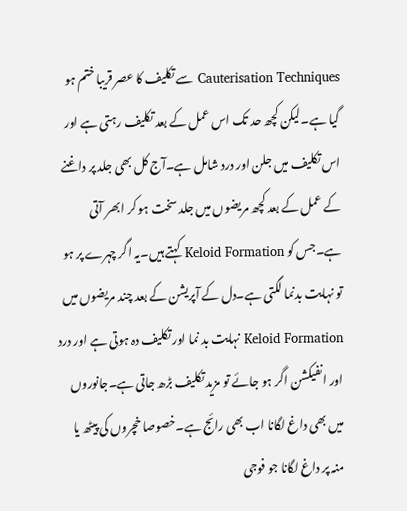Cauterisation Techniques سے تکلیف کا عصر قریبا ختم ہو گیا ہے۔لیکن کچھ حد تک اس عمل کے بعد تکلیف رہتی ہے اور اس تکلیف میں جلن اور درد شامل ہے۔آج کل بھی جلد پر داغنے کے عمل کے بعد کچھ مریضوں میں جلد سخت ہو کر ابھر آتی ہے۔جس کو Keloid Formation کہتے ہیں۔یہ اگر چہرے پر ہو تو نہایت بدنما لگتی ہے۔دل کے آپریشن کے بعد چند مریضوں میں Keloid Formation نہایت بد نما اور تکلیف دہ ہوتی ہے اور درد اور انفیکشن اگر ہو جائے تو مزید تکلیف بڑھ جاتی ہے۔جانوروں میں بھی داغ لگانا اب بھی رائج ہے۔خصوصا خچروں کی پیٹھ یا منہ پر داغ لگانا جو فوجی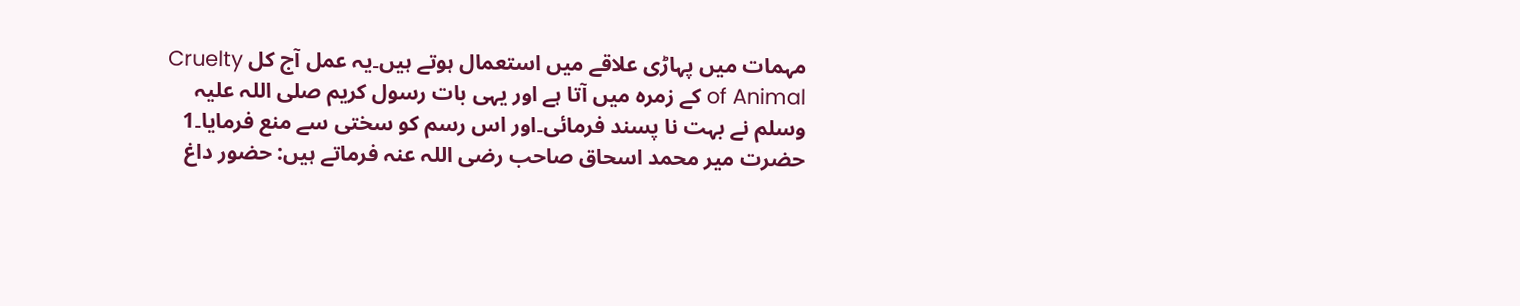مہمات میں پہاڑی علاقے میں استعمال ہوتے ہیں۔یہ عمل آج کل Cruelty of Animal کے زمرہ میں آتا ہے اور یہی بات رسول کریم صلی اللہ علیہ وسلم نے بہت نا پسند فرمائی۔اور اس رسم کو سختی سے منع فرمایا۔1 حضرت میر محمد اسحاق صاحب رضی اللہ عنہ فرماتے ہیں: حضور داغ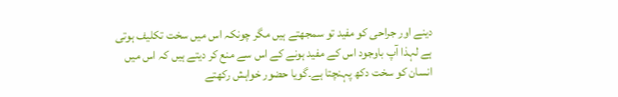دینے اور جراحی کو مفید تو سمجھتے ہیں مگر چونکہ اس میں سخت تکلیف ہوتی ہے لہذا آپ باوجود اس کے مفید ہونے کے اس سے منع کر دیتے ہیں کہ اس میں انسان کو سخت دکھ پہنچتا ہے۔گویا حضور خواہش رکھتے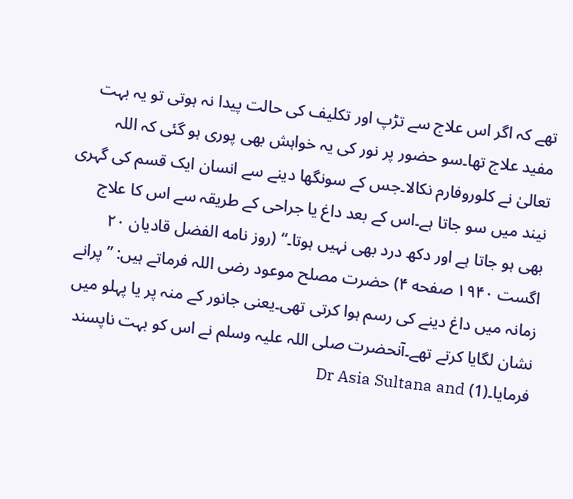تھے کہ اگر اس علاج سے تڑپ اور تکلیف کی حالت پیدا نہ ہوتی تو یہ بہت مفید علاج تھا۔سو حضور پر نور کی یہ خواہش بھی پوری ہو گئی کہ اللہ تعالیٰ نے کلوروفارم نکالا۔جس کے سونگھا دینے سے انسان ایک قسم کی گہری نیند میں سو جاتا ہے۔اس کے بعد داغ یا جراحی کے طریقہ سے اس کا علاج بھی ہو جاتا ہے اور دکھ درد بھی نہیں ہوتا۔“ (روز نامه الفضل قادیان ۲۰ اگست ۱۹۴۰ صفحه ۴) حضرت مصلح موعود رضی اللہ فرماتے ہیں: ” پرانے زمانہ میں داغ دینے کی رسم ہوا کرتی تھی۔یعنی جانور کے منہ پر یا پہلو میں نشان لگایا کرتے تھے۔آنحضرت صلی اللہ علیہ وسلم نے اس کو بہت ناپسند فرمایا۔(1) Dr Asia Sultana and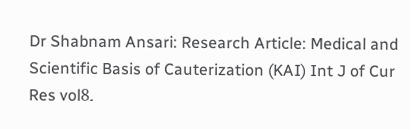Dr Shabnam Ansari: Research Article: Medical and Scientific Basis of Cauterization (KAI) Int J of Cur Res vol۔8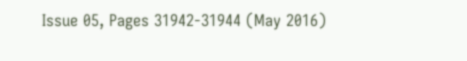Issue 05, Pages 31942-31944 (May 2016)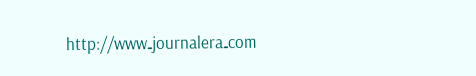http://www۔journalera۔com